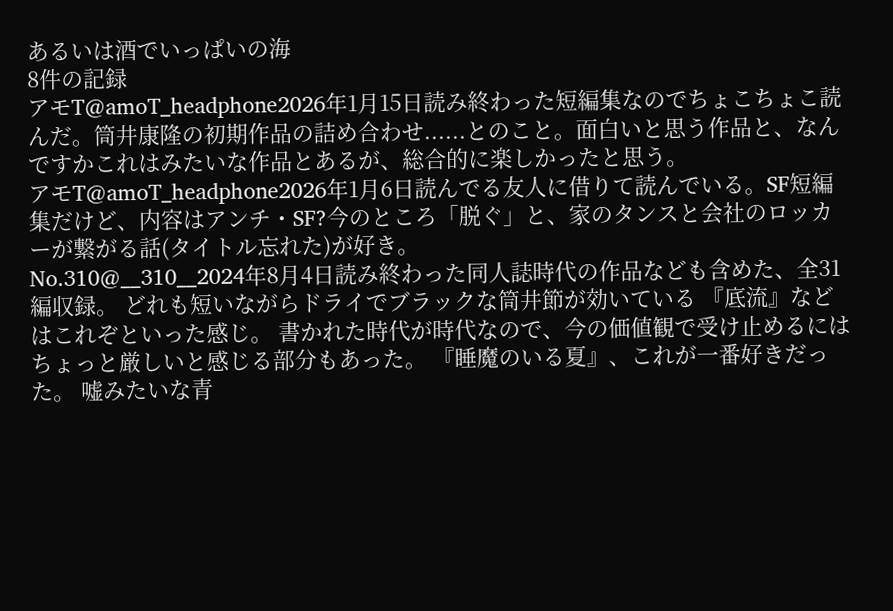あるいは酒でいっぱいの海
8件の記録
アモT@amoT_headphone2026年1月15日読み終わった短編集なのでちょこちょこ読んだ。筒井康隆の初期作品の詰め合わせ......とのこと。面白いと思う作品と、なんですかこれはみたいな作品とあるが、総合的に楽しかったと思う。
アモT@amoT_headphone2026年1月6日読んでる友人に借りて読んでいる。SF短編集だけど、内容はアンチ・SF?今のところ「脱ぐ」と、家のタンスと会社のロッカーが繋がる話(タイトル忘れた)が好き。
No.310@__310__2024年8月4日読み終わった同人誌時代の作品なども含めた、全31編収録。 どれも短いながらドライでブラックな筒井節が効いている 『底流』などはこれぞといった感じ。 書かれた時代が時代なので、今の価値観で受け止めるにはちょっと厳しいと感じる部分もあった。 『睡魔のいる夏』、これが一番好きだった。 嘘みたいな青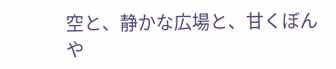空と、静かな広場と、甘くぼんや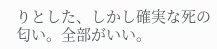りとした、しかし確実な死の匂い。全部がいい。